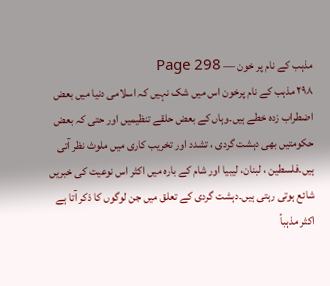مذہب کے نام پر خون — Page 298
۲۹۸ مذہب کے نام پرخون اس میں شک نہیں کہ اسلامی دنیا میں بعض اضطراب زدہ خطے ہیں۔وہاں کے بعض حلقے تنظیمیں اور حتی کہ بعض حکومتیں بھی دہشت گردی ، تشدد اور تخریب کاری میں ملوث نظر آتی ہیں۔فلسطین ، لبنان، لیبیا اور شام کے بارہ میں اکثر اس نوعیت کی خبریں شائع ہوتی رہتی ہیں۔دہشت گردی کے تعلق میں جن لوگوں کا ذکر آتا ہے اکثر مذہباً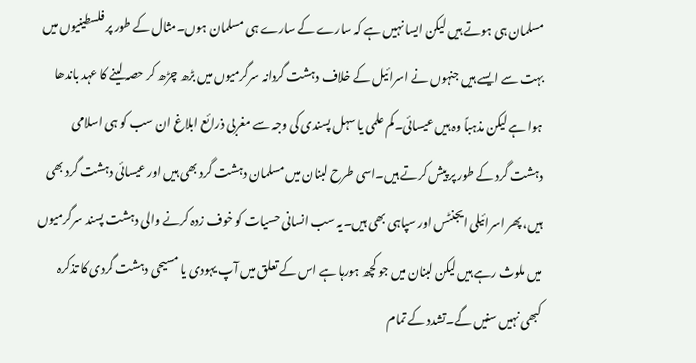مسلمان ہی ہوتے ہیں لیکن ایسا نہیں ہے کہ سارے کے سارے ہی مسلمان ہوں۔مثال کے طور پر فلسطینیوں میں بہت سے ایسے ہیں جنہوں نے اسرائیل کے خلاف دہشت گردانہ سرگرمیوں میں بڑھ چڑھ کر حصہ لینے کا عہد باندھا ہوا ہے لیکن مذہباً وہ ہیں عیسائی۔کم علمی یا سہل پسندی کی وجہ سے مغربی ذرائع ابلاغ ان سب کو ہی اسلامی دہشت گرد کے طور پر پیش کرتے ہیں۔اسی طرح لبنان میں مسلمان دہشت گرد بھی ہیں اور عیسائی دہشت گرد بھی ہیں، پھر اسرائیلی ایجنٹس اور سپاہی بھی ہیں۔یہ سب انسانی حسیات کو خوف زدہ کرنے والی دہشت پسند سرگرمیوں میں ملوث رہے ہیں لیکن لبنان میں جو کچھ ہورہا ہے اس کے تعلق میں آپ یہودی یا مسیحی دہشت گردی کا تذکرہ کبھی نہیں سنیں گے۔تشدد کے تمام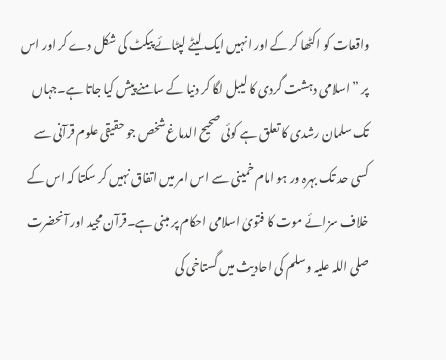واقعات کو اکٹھا کر کے اور انہیں ایک لیٹے لپٹائے پیکٹ کی شکل دے کر اور اس پر ”اسلامی دہشت گردی کا لیبل لگا کر دنیا کے سامنے پیش کیا جاتا ہے۔جہاں تک سلمان رشدی کا تعلق ہے کوئی صحیح الدماغ شخص جو حقیقی علوم قرآنی سے کسی حد تک بہرہ ور ہو امام خمینی سے اس امر میں اتفاق نہیں کر سکتا کہ اس کے خلاف سزائے موت کا فتویٰ اسلامی احکام پر مبنی ہے۔قرآن مجید اور آنحضرت صلی اللہ علیہ وسلم کی احادیث میں گستاخی کی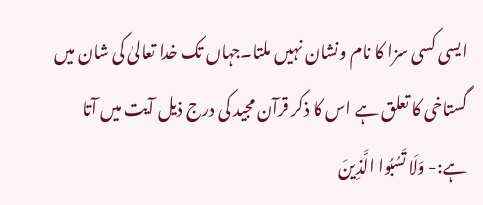ایسی کسی سزا کا نام ونشان نہیں ملتا۔جہاں تک خدا تعالیٰ کی شان میں گستاخی کا تعلق ہے اس کا ذکر قرآن مجید کی درج ذیل آیت میں آتا ہے:- وَلَا تَسُبُوا الَّذِينَ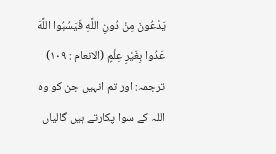يَدْعُونَ مِنْ دُونِ اللَّهِ فَيَسُبُوا اللَّهَ عَدُوا بِغَيْرِ عِلْمٍ (الانعام : ۱۰۹) ترجمہ: اور تم انہیں جن کو وہ اللہ کے سوا پکارتے ہیں گالیاں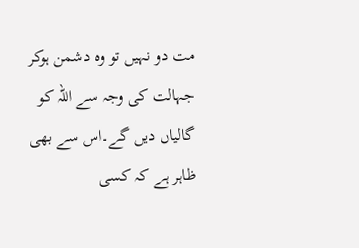مت دو نہیں تو وہ دشمن ہوکر جہالت کی وجہ سے اللہ کو گالیاں دیں گے۔اس سے بھی ظاہر ہے کہ کسی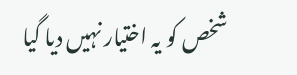شخص کو یہ اختیار نہیں دیا گیا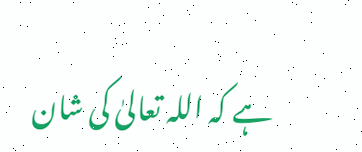ہے کہ اللہ تعالیٰ کی شان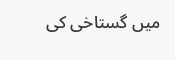میں گستاخی کی